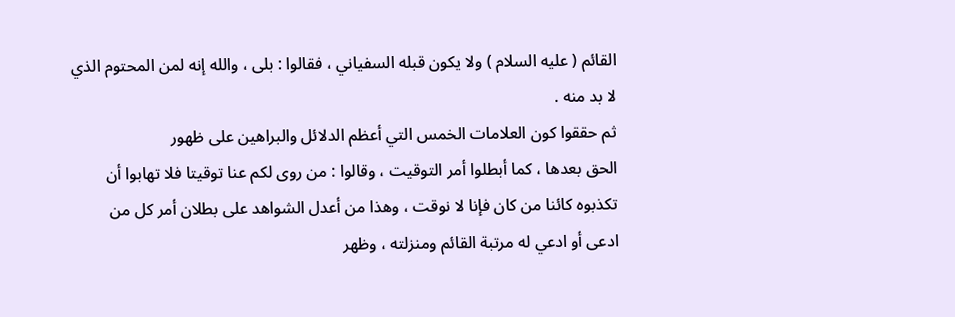القائم ( عليه السلام ) ولا يكون قبله السفياني ، فقالوا : بلى ، والله إنه لمن المحتوم الذي
لا بد منه .
ثم حققوا كون العلامات الخمس التي أعظم الدلائل والبراهين على ظهور
الحق بعدها ، كما أبطلوا أمر التوقيت ، وقالوا : من روى لكم عنا توقيتا فلا تهابوا أن
تكذبوه كائنا من كان فإنا لا نوقت ، وهذا من أعدل الشواهد على بطلان أمر كل من
ادعى أو ادعي له مرتبة القائم ومنزلته ، وظهر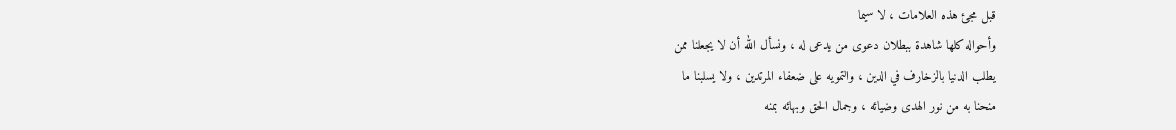قبل مجئ هذه العلامات ، لا سيما
وأحواله كلها شاهدة ببطلان دعوى من يدعى له ، ونسأل الله أن لا يجعلنا ممن
يطلب الدنيا بالزخارف في الدين ، والتمويه على ضعفاء المرتدين ، ولا يسلبنا ما
منحنا به من نور الهدى وضيائه ، وجمال الحق وبهائه بمنه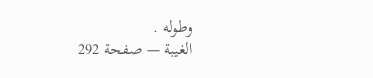وطوله .
الغيبة — صفحة 292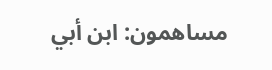مساهمون: ابن أبي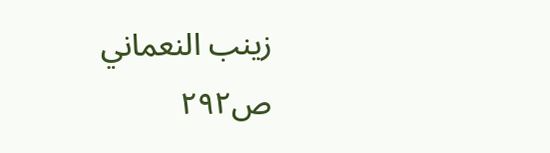زينب النعماني
ص٢٩٢